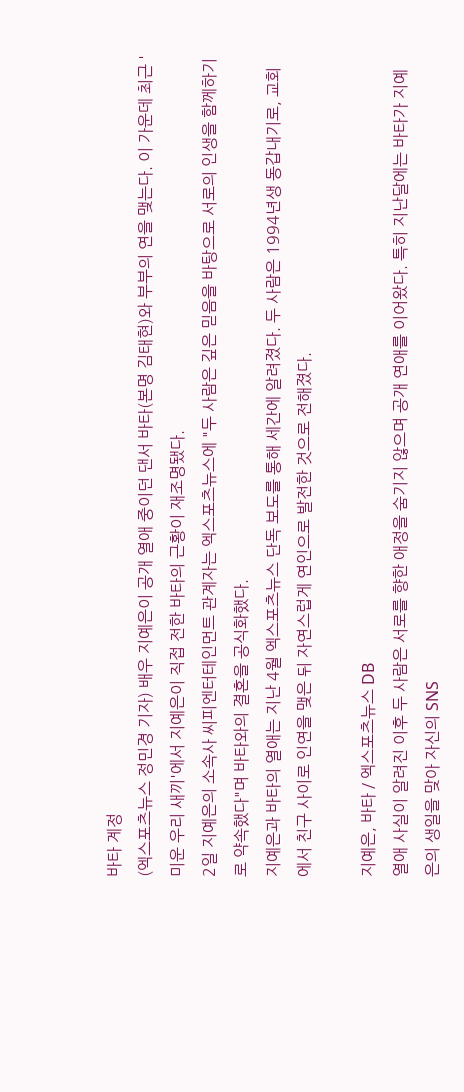바타 계정
(엑스포츠뉴스 정민경 기자) 배우 지예은이 공개 열애 중이던 댄서 바타(본명 김태현)와 부부의 연을 맺는다. 이 가운데 최근 '미운 우리 새끼'에서 지예은이 직접 전한 바타의 근황이 재조명됐다.
2일 지예은의 소속사 씨피엔터테인먼트 관계자는 엑스포츠뉴스에 "두 사람은 깊은 믿음을 바탕으로 서로의 인생을 함께하기로 약속했다"며 바타와의 결혼을 공식화했다.
지예은과 바타의 열애는 지난 4월 엑스포츠뉴스 단독 보도를 통해 세간에 알려졌다. 두 사람은 1994년생 동갑내기로, 교회에서 친구 사이로 인연을 맺은 뒤 자연스럽게 연인으로 발전한 것으로 전해졌다.

지예은, 바타 / 엑스포츠뉴스 DB
열애 사실이 알려진 이후 두 사람은 서로를 향한 애정을 숨기지 않으며 공개 연애를 이어왔다. 특히 지난달에는 바타가 지예은의 생일을 맞아 자신의 SNS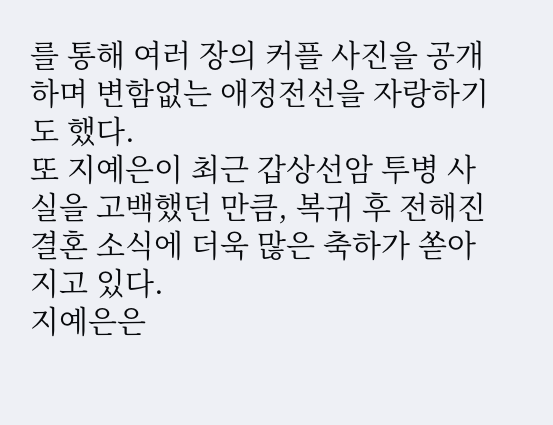를 통해 여러 장의 커플 사진을 공개하며 변함없는 애정전선을 자랑하기도 했다.
또 지예은이 최근 갑상선암 투병 사실을 고백했던 만큼, 복귀 후 전해진 결혼 소식에 더욱 많은 축하가 쏟아지고 있다.
지예은은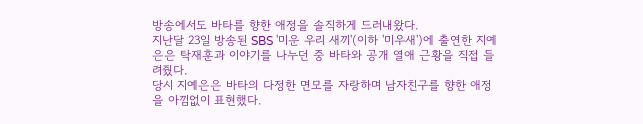방송에서도 바타를 향한 애정을 솔직하게 드러내왔다.
지난달 23일 방송된 SBS '미운 우리 새끼'(이하 '미우새')에 출연한 지예은은 탁재훈과 이야기를 나누던 중 바타와 공개 열애 근황을 직접 들려줬다.
당시 지예은은 바타의 다정한 면모를 자랑하며 남자친구를 향한 애정을 아낌없이 표현했다.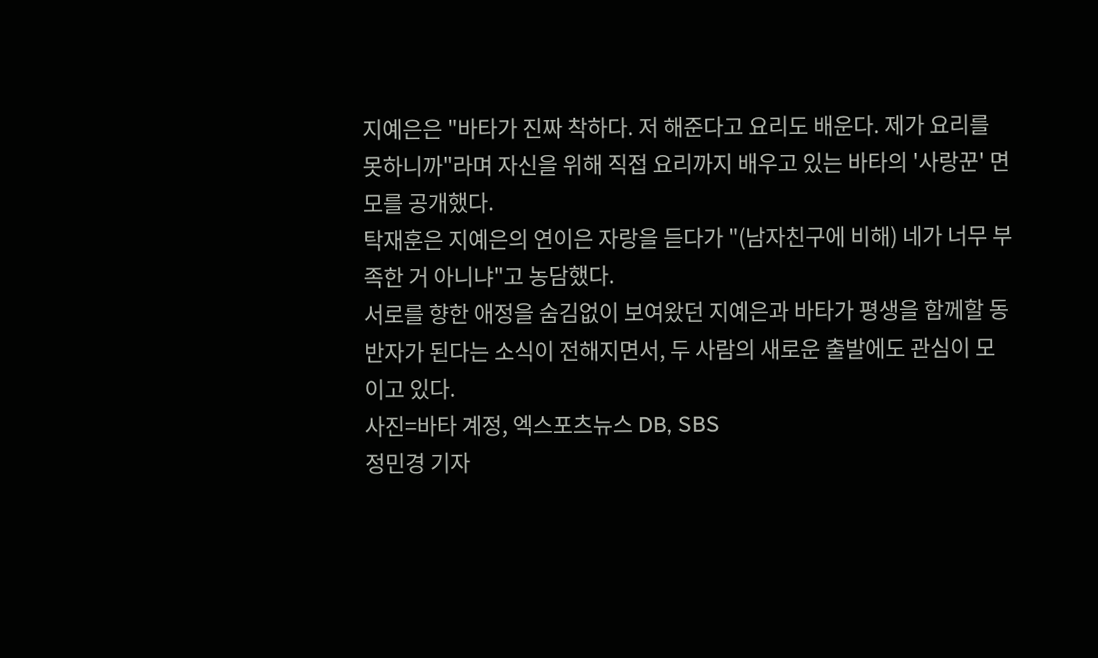지예은은 "바타가 진짜 착하다. 저 해준다고 요리도 배운다. 제가 요리를 못하니까"라며 자신을 위해 직접 요리까지 배우고 있는 바타의 '사랑꾼' 면모를 공개했다.
탁재훈은 지예은의 연이은 자랑을 듣다가 "(남자친구에 비해) 네가 너무 부족한 거 아니냐"고 농담했다.
서로를 향한 애정을 숨김없이 보여왔던 지예은과 바타가 평생을 함께할 동반자가 된다는 소식이 전해지면서, 두 사람의 새로운 출발에도 관심이 모이고 있다.
사진=바타 계정, 엑스포츠뉴스 DB, SBS
정민경 기자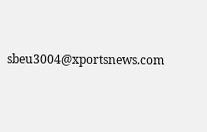sbeu3004@xportsnews.com